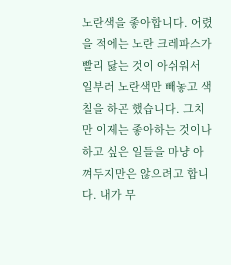노란색을 좋아합니다. 어렸을 적에는 노란 크레파스가 빨리 닳는 것이 아쉬워서 일부러 노란색만 빼놓고 색칠을 하곤 했습니다. 그치만 이제는 좋아하는 것이나 하고 싶은 일들을 마냥 아껴두지만은 않으려고 합니다. 내가 무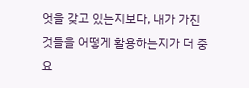엇을 갖고 있는지보다, 내가 가진 것들을 어떻게 활용하는지가 더 중요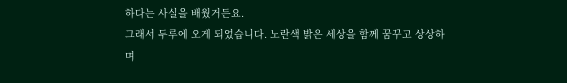하다는 사실을 배웠거든요.
그래서 두루에 오게 되었습니다. 노란색 밝은 세상을 함께 꿈꾸고 상상하며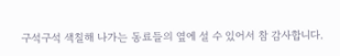구석구석 색칠해 나가는 동료들의 옆에 설 수 있어서 참 감사합니다.